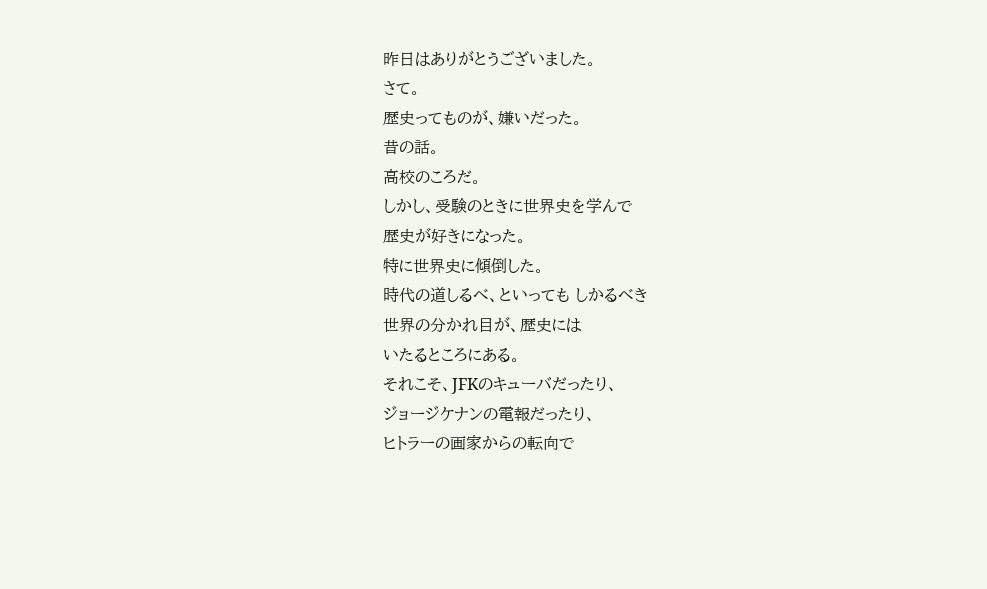昨日はありがとうございました。
さて。
歴史ってものが、嫌いだった。
昔の話。
高校のころだ。
しかし、受験のときに世界史を学んで
歴史が好きになった。
特に世界史に傾倒した。
時代の道しるべ、といっても しかるべき
世界の分かれ目が、歴史には
いたるところにある。
それこそ、JFKのキューバだったり、
ジョージケナンの電報だったり、
ヒトラーの画家からの転向で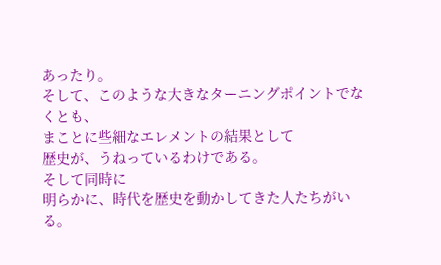あったり。
そして、このような大きなターニングポイントでなくとも、
まことに些細なエレメントの結果として
歴史が、うねっているわけである。
そして同時に
明らかに、時代を歴史を動かしてきた人たちがいる。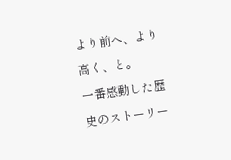より前へ、より高く、と。
一番感動した歴史のストーリー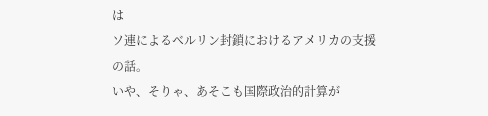は
ソ連によるベルリン封鎖におけるアメリカの支援の話。
いや、そりゃ、あそこも国際政治的計算が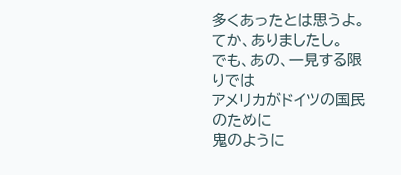多くあったとは思うよ。てか、ありましたし。
でも、あの、一見する限りでは
アメリカがドイツの国民のために
鬼のように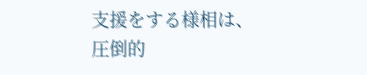支援をする様相は、
圧倒的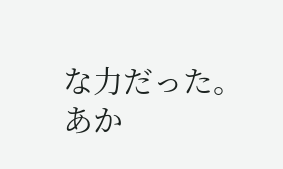な力だった。
あか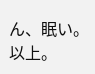ん、眠い。
以上。